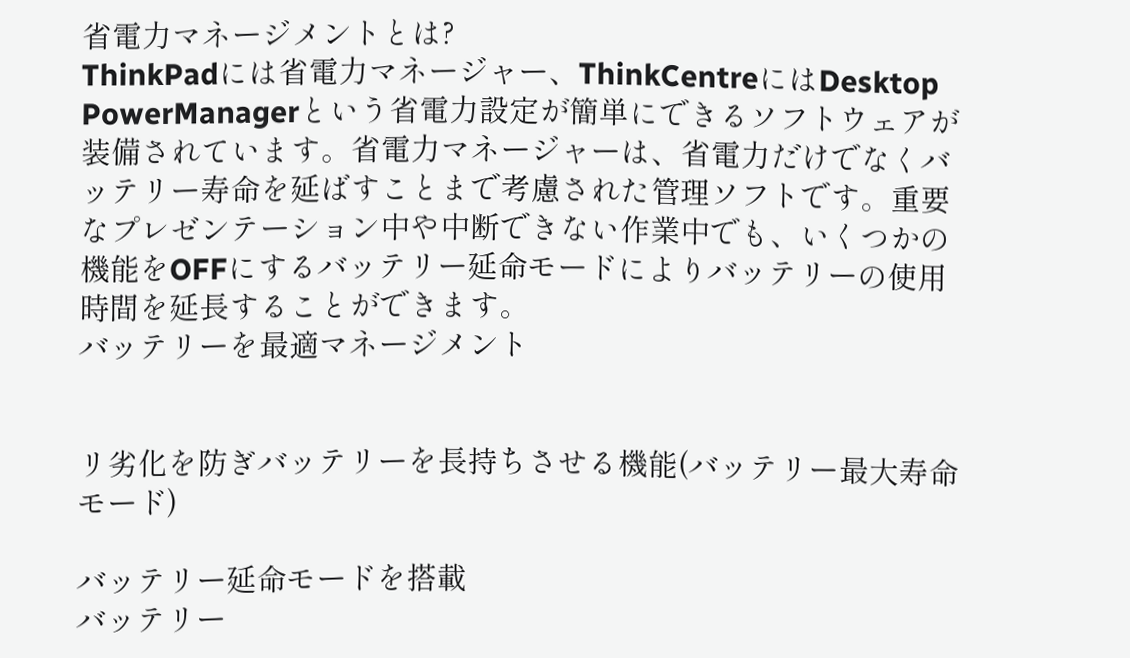省電力マネージメントとは?
ThinkPadには省電力マネージャー、ThinkCentreにはDesktop PowerManagerという省電力設定が簡単にできるソフトウェアが装備されています。省電力マネージャーは、省電力だけでなくバッテリー寿命を延ばすことまで考慮された管理ソフトです。重要なプレゼンテーション中や中断できない作業中でも、いくつかの機能をOFFにするバッテリー延命モードによりバッテリーの使用時間を延長することができます。
バッテリーを最適マネージメント


リ劣化を防ぎバッテリーを長持ちさせる機能(バッテリー最大寿命モード)

バッテリー延命モードを搭載
バッテリー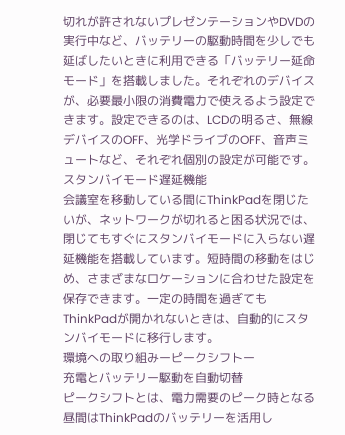切れが許されないプレゼンテーションやDVDの実行中など、バッテリーの駆動時間を少しでも延ばしたいときに利用できる「バッテリー延命モード」を搭載しました。それぞれのデバイスが、必要最小限の消費電力で使えるよう設定できます。設定できるのは、LCDの明るさ、無線デバイスのOFF、光学ドライブのOFF、音声ミュートなど、それぞれ個別の設定が可能です。
スタンバイモード遅延機能
会議室を移動している間にThinkPadを閉じたいが、ネットワークが切れると困る状況では、閉じてもすぐにスタンバイモードに入らない遅延機能を搭載しています。短時間の移動をはじめ、さまざまなロケーションに合わせた設定を保存できます。一定の時間を過ぎてもThinkPadが開かれないときは、自動的にスタンバイモードに移行します。
環境への取り組みーピークシフトー
充電とバッテリー駆動を自動切替
ピークシフトとは、電力需要のピーク時となる昼間はThinkPadのバッテリーを活用し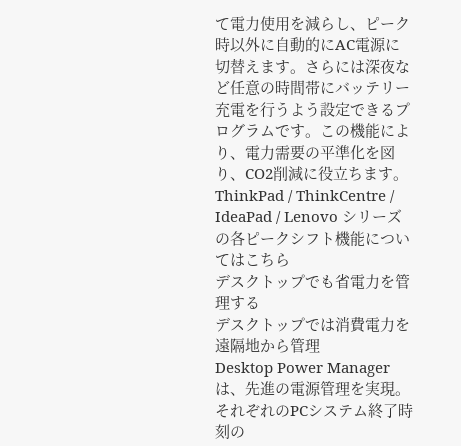て電力使用を減らし、ピーク時以外に自動的にAC電源に切替えます。さらには深夜など任意の時間帯にバッテリー充電を行うよう設定できるプログラムです。この機能により、電力需要の平準化を図り、CO2削減に役立ちます。
ThinkPad / ThinkCentre / IdeaPad / Lenovo シリーズの各ピークシフト機能についてはこちら
デスクトップでも省電力を管理する
デスクトップでは消費電力を遠隔地から管理
Desktop Power Managerは、先進の電源管理を実現。それぞれのPCシステム終了時刻の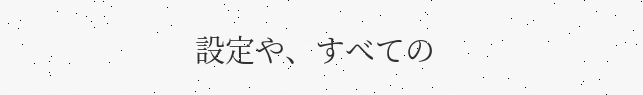設定や、すべての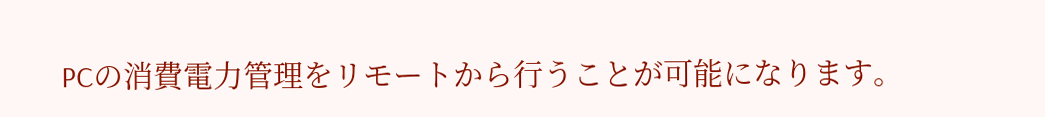PCの消費電力管理をリモートから行うことが可能になります。